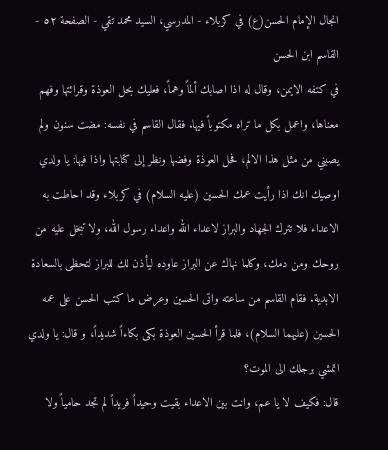انجال الإمام الحسن(ع) في كربلاء - المدرسي، السيد محمد تقي - الصفحة ٥٢ - القاسم ابن الحسن
في كتفه الايمن، وقال له اذا اصابك ألماً وهماً، فعليك بحل العوذة وقرائتها وفهم معناها، واعمل بكل ما تراه مكتوباً فيها. فقال القاسم في نفسه: مضت سنون ولم يصبني من مثل هذا الالم، فحل العوذة وفضها ونظر إلى كتابتها واذا فيها: يا ولدي اوصيك انك اذا رأيت عمك الحسين (عليه السلام) في كربلاء وقد احاطت به الاعداء فلا تترك الجهاد والبراز لاعداء الله واعداء رسول الله، ولا تبخل عليه من روحك ومن دمك، وكلما نهاك عن البراز عاوده ليأذن لك للبراز لتحظى بالسعادة الابدية. فقام القاسم من ساعته واتى الحسين وعرض ما كتب الحسن على عمه الحسين (عليهما السلام)، فلما قرأ الحسين العوذة بكى بكاءاً شديداً، و قال: يا ولدي اتمشي برجلك الى الموت؟
قال: فكيف لا يا عم، وانت بين الاعداء بقيت وحيداً فريداً لم تجد حامياً ولا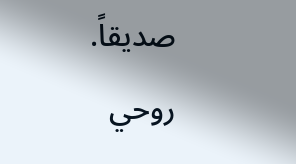صديقاً. روحي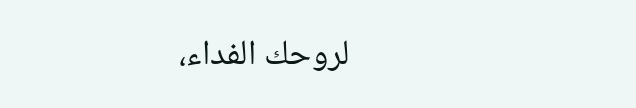لروحك الفداء،